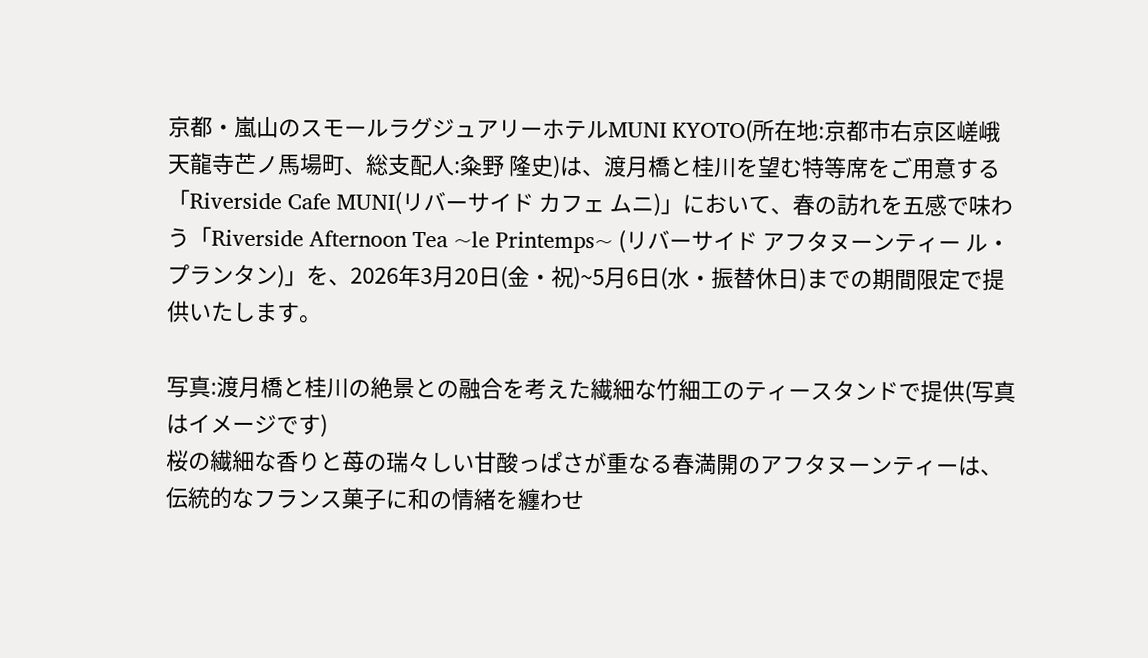京都・嵐山のスモールラグジュアリーホテルMUNI KYOTO(所在地:京都市右京区嵯峨天龍寺芒ノ馬場町、総支配人:粂野 隆史)は、渡月橋と桂川を望む特等席をご用意する「Riverside Cafe MUNI(リバーサイド カフェ ムニ)」において、春の訪れを五感で味わう「Riverside Afternoon Tea ~le Printemps~ (リバーサイド アフタヌーンティー ル・プランタン)」を、2026年3月20日(金・祝)~5月6日(水・振替休日)までの期間限定で提供いたします。

写真:渡月橋と桂川の絶景との融合を考えた繊細な竹細工のティースタンドで提供(写真はイメージです)
桜の繊細な香りと苺の瑞々しい甘酸っぱさが重なる春満開のアフタヌーンティーは、伝統的なフランス菓子に和の情緒を纏わせ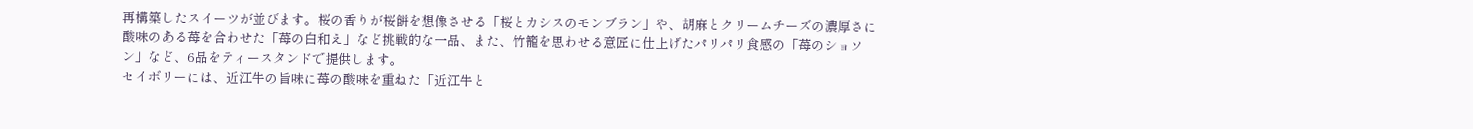再構築したスイーツが並びます。桜の香りが桜餅を想像させる「桜とカシスのモンブラン」や、胡麻とクリームチーズの濃厚さに酸味のある苺を合わせた「苺の白和え」など挑戦的な一品、また、竹籠を思わせる意匠に仕上げたパリパリ食感の「苺のショソン」など、6品をティースタンドで提供します。
セイボリーには、近江牛の旨味に苺の酸味を重ねた「近江牛と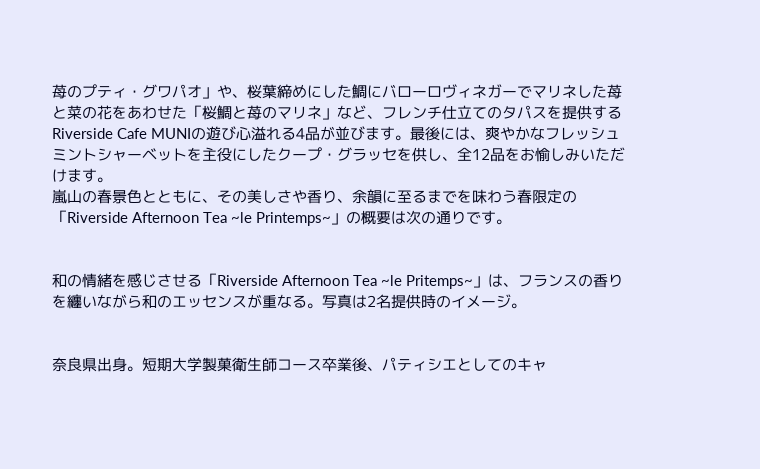苺のプティ・グワパオ」や、桜葉締めにした鯛にバローロヴィネガーでマリネした苺と菜の花をあわせた「桜鯛と苺のマリネ」など、フレンチ仕立てのタパスを提供するRiverside Cafe MUNIの遊び心溢れる4品が並びます。最後には、爽やかなフレッシュミントシャーベットを主役にしたクープ・グラッセを供し、全12品をお愉しみいただけます。
嵐山の春景色とともに、その美しさや香り、余韻に至るまでを味わう春限定の「Riverside Afternoon Tea ~le Printemps~」の概要は次の通りです。


和の情緒を感じさせる「Riverside Afternoon Tea ~le Pritemps~」は、フランスの香りを纏いながら和のエッセンスが重なる。写真は2名提供時のイメージ。


奈良県出身。短期大学製菓衛生師コース卒業後、パティシエとしてのキャ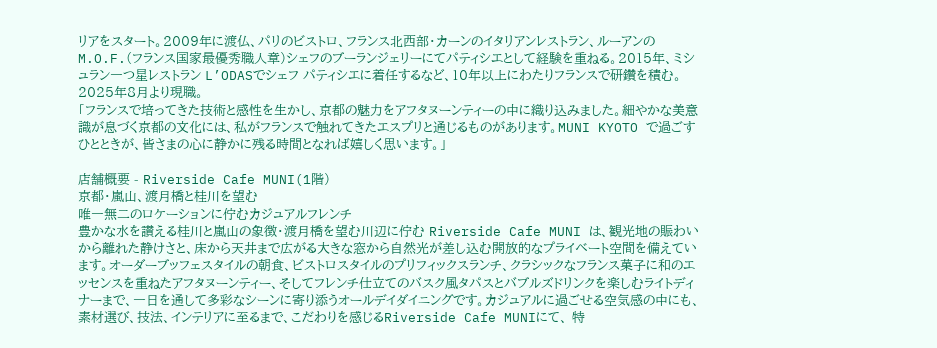リアをスタート。2009年に渡仏、パリのビストロ、フランス北西部・カーンのイタリアンレストラン、ルーアンのM.O.F.(フランス国家最優秀職人章)シェフのブーランジェリーにてパティシエとして経験を重ねる。2015年、ミシュラン一つ星レストラン L’ODASでシェフ パティシエに着任するなど、10年以上にわたりフランスで研鑽を積む。2025年8月より現職。
「フランスで培ってきた技術と感性を生かし、京都の魅力をアフタヌーンティーの中に織り込みました。細やかな美意識が息づく京都の文化には、私がフランスで触れてきたエスプリと通じるものがあります。MUNI KYOTO で過ごすひとときが、皆さまの心に静かに残る時間となれば嬉しく思います。」

店舗概要 - Riverside Cafe MUNI(1階)
京都・嵐山、渡月橋と桂川を望む
唯一無二のロケーションに佇むカジュアルフレンチ
豊かな水を讃える桂川と嵐山の象徴・渡月橋を望む川辺に佇む Riverside Cafe MUNI は、観光地の賑わいから離れた静けさと、床から天井まで広がる大きな窓から自然光が差し込む開放的なプライベート空間を備えています。オーダーブッフェスタイルの朝食、ビストロスタイルのプリフィックスランチ、クラシックなフランス菓子に和のエッセンスを重ねたアフタヌーンティー、そしてフレンチ仕立てのバスク風タパスとバブルズドリンクを楽しむライトディナーまで、一日を通して多彩なシーンに寄り添うオールデイダイニングです。カジュアルに過ごせる空気感の中にも、素材選び、技法、インテリアに至るまで、こだわりを感じるRiverside Cafe MUNIにて、 特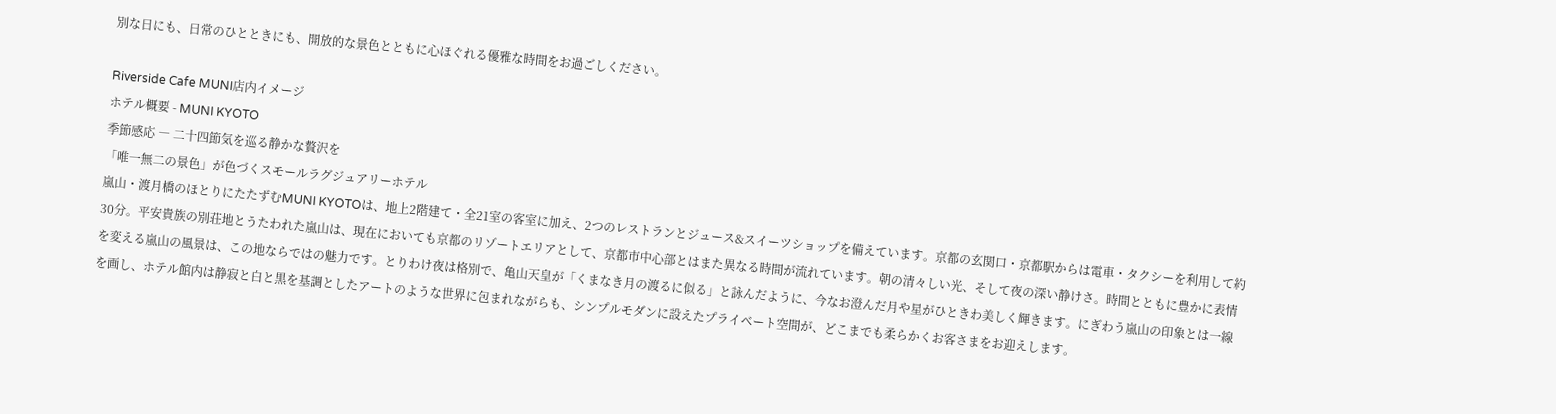別な日にも、日常のひとときにも、開放的な景色とともに心ほぐれる優雅な時間をお過ごしください。

Riverside Cafe MUNI店内イメージ
ホテル概要 - MUNI KYOTO
季節感応 ― 二十四節気を巡る静かな贅沢を
「唯一無二の景色」が色づくスモールラグジュアリーホテル
嵐山・渡月橋のほとりにたたずむMUNI KYOTOは、地上2階建て・全21室の客室に加え、2つのレストランとジュース&スイーツショップを備えています。京都の玄関口・京都駅からは電車・タクシーを利用して約30分。平安貴族の別荘地とうたわれた嵐山は、現在においても京都のリゾートエリアとして、京都市中心部とはまた異なる時間が流れています。朝の清々しい光、そして夜の深い静けさ。時間とともに豊かに表情を変える嵐山の風景は、この地ならではの魅力です。とりわけ夜は格別で、亀山天皇が「くまなき月の渡るに似る」と詠んだように、今なお澄んだ月や星がひときわ美しく輝きます。にぎわう嵐山の印象とは一線を画し、ホテル館内は静寂と白と黒を基調としたアートのような世界に包まれながらも、シンプルモダンに設えたプライベート空間が、どこまでも柔らかくお客さまをお迎えします。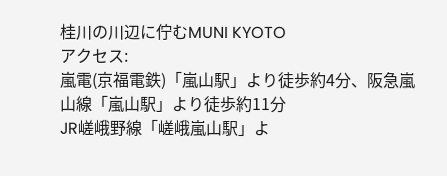桂川の川辺に佇むMUNI KYOTO
アクセス:
嵐電(京福電鉄)「嵐山駅」より徒歩約4分、阪急嵐山線「嵐山駅」より徒歩約11分
JR嵯峨野線「嵯峨嵐山駅」よ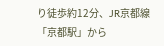り徒歩約12分、JR京都線「京都駅」から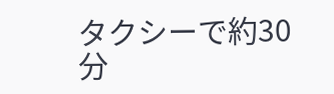タクシーで約30分